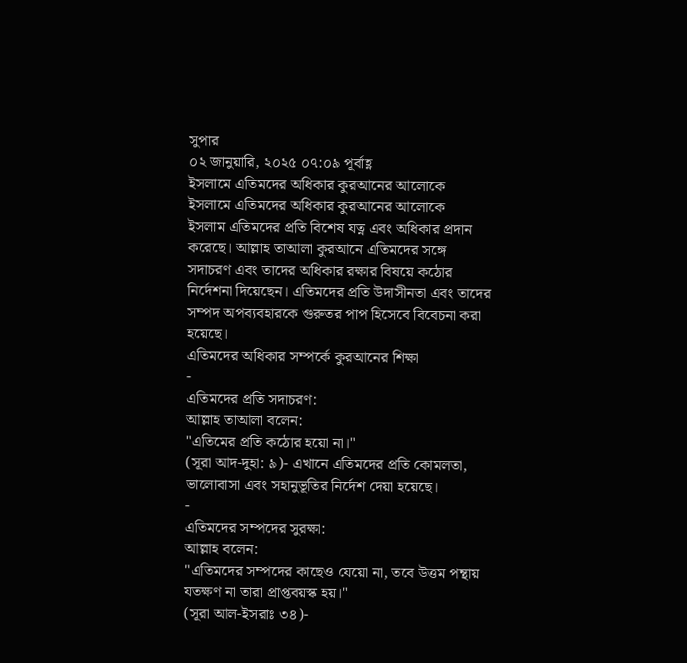সুপার
০২ জানুয়ারি, ২০২৫ ০৭:০৯ পূর্বাহ্ণ
ইসলামে এতিমদের অধিকার কুরআনের আলোকে
ইসলামে এতিমদের অধিকার কুরআনের আলোকে
ইসলাম এতিমদের প্রতি বিশেষ যত্ন এবং অধিকার প্রদান করেছে। আল্লাহ তাআলা কুরআনে এতিমদের সঙ্গে সদাচরণ এবং তাদের অধিকার রক্ষার বিষয়ে কঠোর নির্দেশনা দিয়েছেন। এতিমদের প্রতি উদাসীনতা এবং তাদের সম্পদ অপব্যবহারকে গুরুতর পাপ হিসেবে বিবেচনা করা হয়েছে।
এতিমদের অধিকার সম্পর্কে কুরআনের শিক্ষা
-
এতিমদের প্রতি সদাচরণ:
আল্লাহ তাআলা বলেন:
"এতিমের প্রতি কঠোর হয়ো না।"
(সূরা আদ-দুহা: ৯)- এখানে এতিমদের প্রতি কোমলতা, ভালোবাসা এবং সহানুভূতির নির্দেশ দেয়া হয়েছে।
-
এতিমদের সম্পদের সুরক্ষা:
আল্লাহ বলেন:
"এতিমদের সম্পদের কাছেও যেয়ো না, তবে উত্তম পন্থায় যতক্ষণ না তারা প্রাপ্তবয়স্ক হয়।"
(সূরা আল-ইসরাঃ ৩৪)-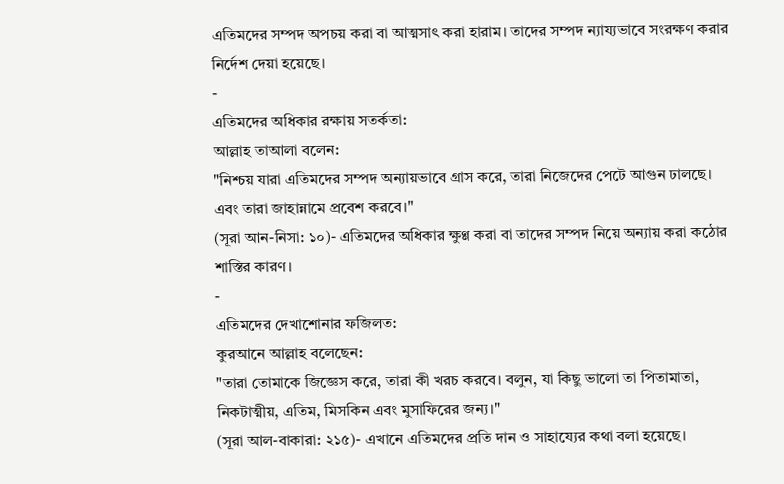এতিমদের সম্পদ অপচয় করা বা আত্মসাৎ করা হারাম। তাদের সম্পদ ন্যায্যভাবে সংরক্ষণ করার নির্দেশ দেয়া হয়েছে।
-
এতিমদের অধিকার রক্ষায় সতর্কতা:
আল্লাহ তাআলা বলেন:
"নিশ্চয় যারা এতিমদের সম্পদ অন্যায়ভাবে গ্রাস করে, তারা নিজেদের পেটে আগুন ঢালছে। এবং তারা জাহান্নামে প্রবেশ করবে।"
(সূরা আন-নিসা: ১০)- এতিমদের অধিকার ক্ষুণ্ণ করা বা তাদের সম্পদ নিয়ে অন্যায় করা কঠোর শাস্তির কারণ।
-
এতিমদের দেখাশোনার ফজিলত:
কুরআনে আল্লাহ বলেছেন:
"তারা তোমাকে জিজ্ঞেস করে, তারা কী খরচ করবে। বলুন, যা কিছু ভালো তা পিতামাতা, নিকটাত্মীয়, এতিম, মিসকিন এবং মুসাফিরের জন্য।"
(সূরা আল-বাকারা: ২১৫)- এখানে এতিমদের প্রতি দান ও সাহায্যের কথা বলা হয়েছে।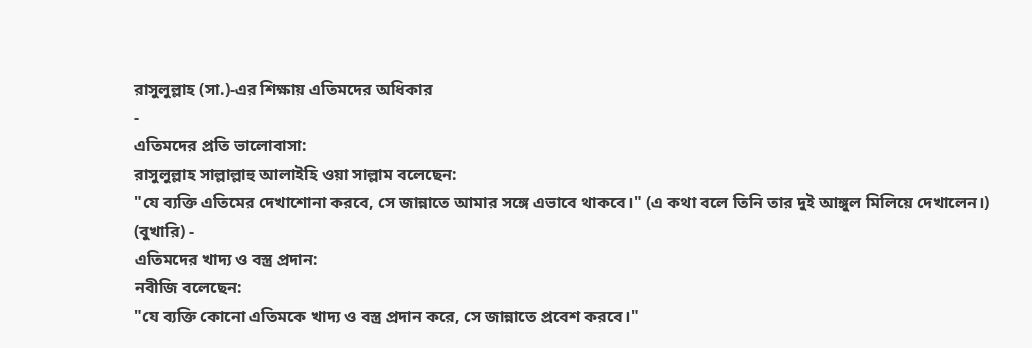রাসুলুল্লাহ (সা.)-এর শিক্ষায় এতিমদের অধিকার
-
এতিমদের প্রতি ভালোবাসা:
রাসুলুল্লাহ সাল্লাল্লাহু আলাইহি ওয়া সাল্লাম বলেছেন:
"যে ব্যক্তি এতিমের দেখাশোনা করবে, সে জান্নাতে আমার সঙ্গে এভাবে থাকবে।" (এ কথা বলে তিনি তার দুই আঙ্গুল মিলিয়ে দেখালেন।)
(বুখারি) -
এতিমদের খাদ্য ও বস্ত্র প্রদান:
নবীজি বলেছেন:
"যে ব্যক্তি কোনো এতিমকে খাদ্য ও বস্ত্র প্রদান করে, সে জান্নাতে প্রবেশ করবে।"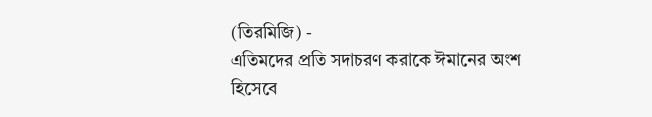(তিরমিজি) -
এতিমদের প্রতি সদাচরণ করাকে ঈমানের অংশ হিসেবে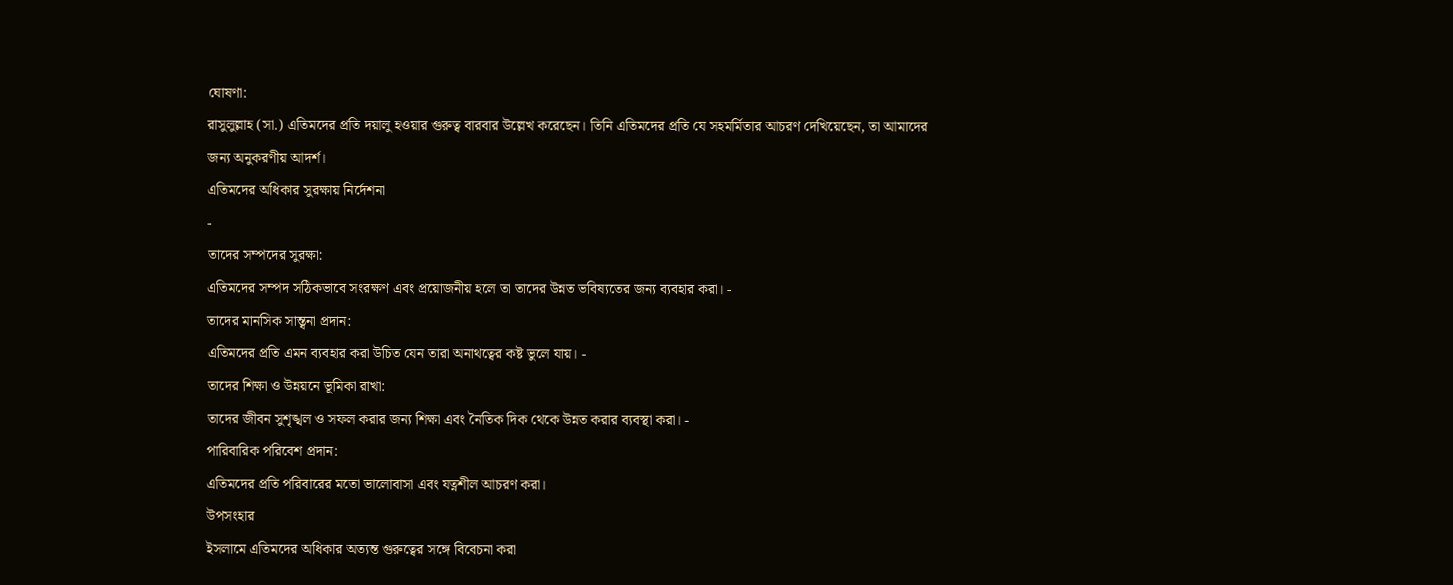ঘোষণা:
রাসুলুল্লাহ (সা.) এতিমদের প্রতি দয়ালু হওয়ার গুরুত্ব বারবার উল্লেখ করেছেন। তিনি এতিমদের প্রতি যে সহমর্মিতার আচরণ দেখিয়েছেন, তা আমাদের জন্য অনুকরণীয় আদর্শ।
এতিমদের অধিকার সুরক্ষায় নির্দেশনা
-
তাদের সম্পদের সুরক্ষা:
এতিমদের সম্পদ সঠিকভাবে সংরক্ষণ এবং প্রয়োজনীয় হলে তা তাদের উন্নত ভবিষ্যতের জন্য ব্যবহার করা। -
তাদের মানসিক সান্ত্বনা প্রদান:
এতিমদের প্রতি এমন ব্যবহার করা উচিত যেন তারা অনাথত্বের কষ্ট ভুলে যায়। -
তাদের শিক্ষা ও উন্নয়নে ভূমিকা রাখা:
তাদের জীবন সুশৃঙ্খল ও সফল করার জন্য শিক্ষা এবং নৈতিক দিক থেকে উন্নত করার ব্যবস্থা করা। -
পারিবারিক পরিবেশ প্রদান:
এতিমদের প্রতি পরিবারের মতো ভালোবাসা এবং যত্নশীল আচরণ করা।
উপসংহার
ইসলামে এতিমদের অধিকার অত্যন্ত গুরুত্বের সঙ্গে বিবেচনা করা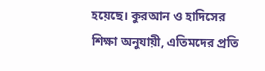হয়েছে। কুরআন ও হাদিসের শিক্ষা অনুযায়ী, এতিমদের প্রতি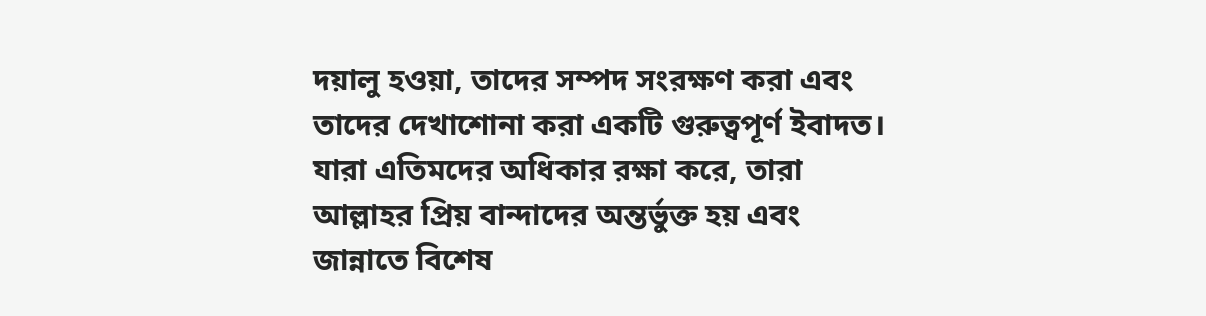দয়ালু হওয়া, তাদের সম্পদ সংরক্ষণ করা এবং তাদের দেখাশোনা করা একটি গুরুত্বপূর্ণ ইবাদত। যারা এতিমদের অধিকার রক্ষা করে, তারা আল্লাহর প্রিয় বান্দাদের অন্তর্ভুক্ত হয় এবং জান্নাতে বিশেষ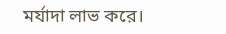মর্যাদা লাভ করে।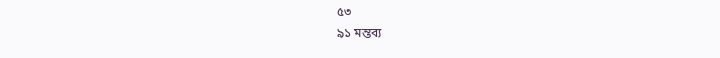৫৩
৯১ মন্তব্য